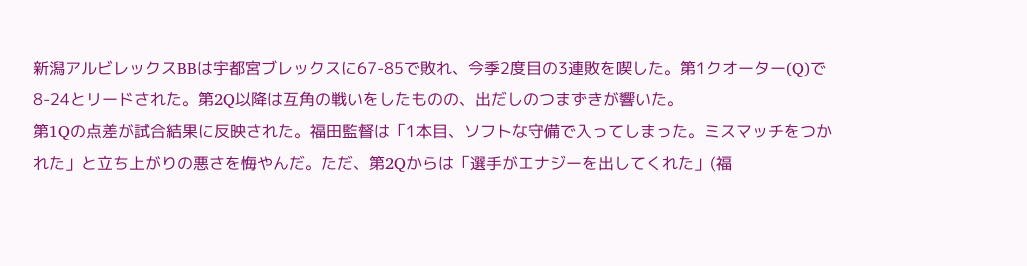新潟アルビレックスBBは宇都宮ブレックスに67-85で敗れ、今季2度目の3連敗を喫した。第1クオーター(Q)で8-24とリードされた。第2Q以降は互角の戦いをしたものの、出だしのつまずきが響いた。
第1Qの点差が試合結果に反映された。福田監督は「1本目、ソフトな守備で入ってしまった。ミスマッチをつかれた」と立ち上がりの悪さを悔やんだ。ただ、第2Qからは「選手がエナジーを出してくれた」(福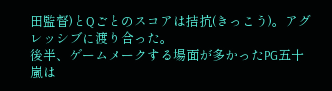田監督)とQごとのスコアは拮抗(きっこう)。アグレッシブに渡り合った。
後半、ゲームメークする場面が多かったPG五十嵐は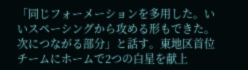「同じフォーメーションを多用した。いいスペーシングから攻める形もできた。次につながる部分」と話す。東地区首位チームにホームで2つの白星を献上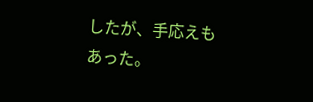したが、手応えもあった。